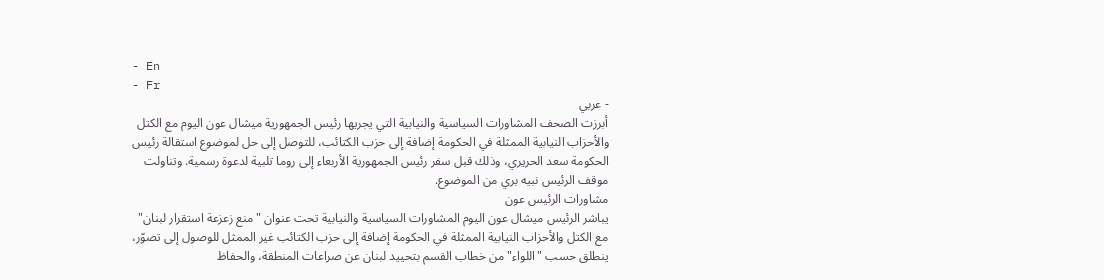- En
- Fr
- عربي
أبرزت الصحف المشاورات السياسية والنيابية التي يجريها رئيس الجمهورية ميشال عون اليوم مع الكتل والأحزاب النيابية الممثلة في الحكومة إضافة إلى حزب الكتائب، للتوصل إلى حل لموضوع استقالة رئيس الحكومة سعد الحريري، وذلك قبل سفر رئيس الجمهورية الأربعاء إلى روما تلبية لدعوة رسمية. وتناولت موقف الرئيس نبيه بري من الموضوع.
مشاورات الرئيس عون
يباشر الرئيس ميشال عون اليوم المشاورات السياسية والنيابية تحت عنوان "منع زعزعة استقرار لبنان" مع الكتل والأحزاب النيابية الممثلة في الحكومة إضافة إلى حزب الكتائب غير الممثل للوصول إلى تصوّر، ينطلق حسب "اللواء" من خطاب القسم بتحييد لبنان عن صراعات المنطقة، والحفاظ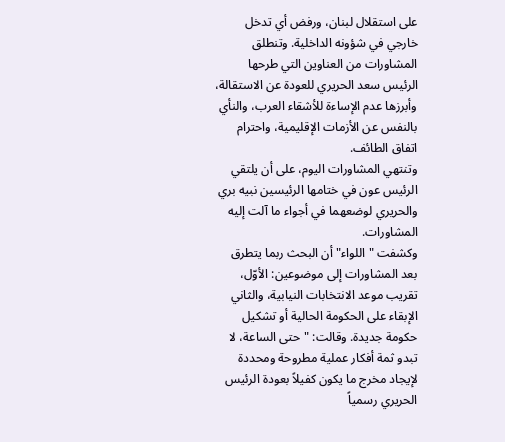على استقلال لبنان، ورفض أي تدخل خارجي في شؤونه الداخلية. وتنطلق المشاورات من العناوين التي طرحها الرئيس سعد الحريري للعودة عن الاستقالة، وأبرزها عدم الإساءة للأشقاء العرب، والنأي بالنفس عن الأزمات الإقليمية، واحترام اتفاق الطائف.
وتنتهي المشاورات اليوم، على أن يلتقي الرئيس عون في ختامها الرئيسين نبيه بري والحريري لوضعهما في أجواء ما آلت إليه المشاورات.
وكشفت "اللواء" أن البحث ربما يتطرق بعد المشاورات إلى موضوعين: الأوّل، تقريب موعد الانتخابات النيابية، والثاني الإبقاء على الحكومة الحالية أو تشكيل حكومة جديدة. وقالت: "حتى الساعة، لا تبدو ثمة أفكار عملية مطروحة ومحددة لإيجاد مخرج ما يكون كفيلاً بعودة الرئيس الحريري رسمياً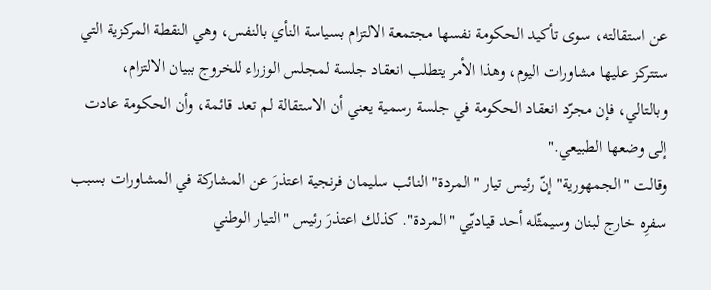عن استقالته، سوى تأكيد الحكومة نفسها مجتمعة الالتزام بسياسة النأي بالنفس، وهي النقطة المركزية التي ستتركز عليها مشاورات اليوم، وهذا الأمر يتطلب انعقاد جلسة لمجلس الوزراء للخروج ببيان الالتزام، وبالتالي، فإن مجرّد انعقاد الحكومة في جلسة رسمية يعني أن الاستقالة لم تعد قائمة، وأن الحكومة عادت إلى وضعها الطبيعي."
وقالت "الجمهورية" إنّ رئيس تيار "المردة" النائب سليمان فرنجية اعتذرَ عن المشاركة في المشاورات بسبب سفرِه خارج لبنان وسيمثّله أحد قياديّي "المردة". كذلك اعتذرَ رئيس "التيار الوطني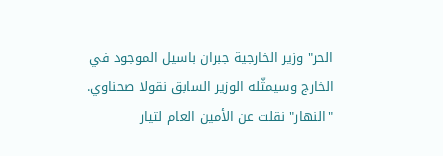الحر" وزير الخارجية جبران باسيل الموجود في الخارج وسيمثّله الوزير السابق نقولا صحناوي.
"النهار" نقلت عن الأمين العام لتيار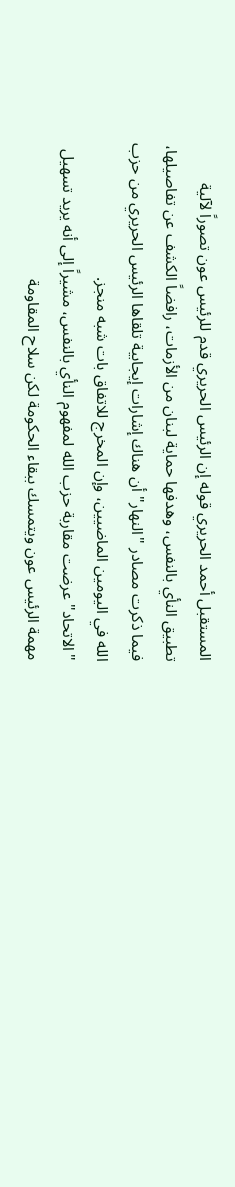المستقبل أحمد الحريري قوله إن الرئيس الحريري قدم للرئيس عون تصوراً لآلية تطبيق النأي بالنفس، وهدفها حماية لبنان من الأزمات، رافضاً الكشف عن تفاصيلها، فيما ذكرت مصادر "النهار" أن هناك إشارات إيجابية تلقاها الرئيس الحريري من حزب الله في اليومين الماضيين، وإن المخرج للاتفاق بات شبه منجز.
"الاتحاد" عرضت مقاربة حزب الله لمفهوم النأي بالنفس، مشيراً إلى أنه يريد تسهيل مهمة الرئيس عون ويتمسك ببقاء الحكومة لكن سلاح المقاومة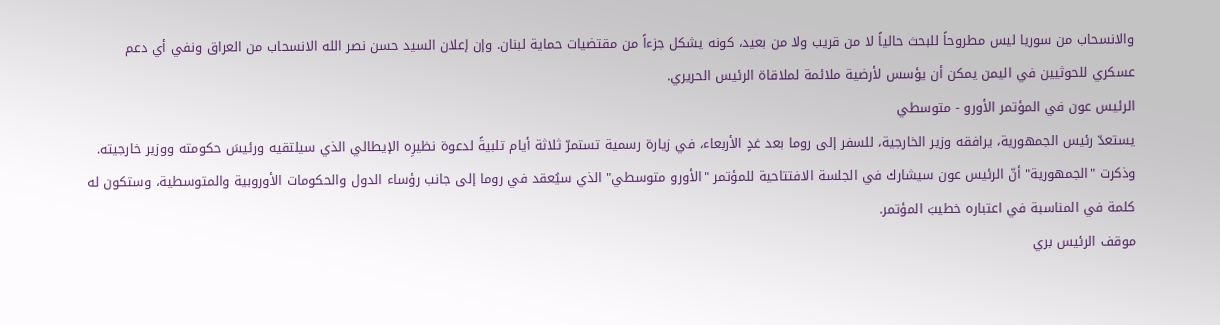والانسحاب من سوريا ليس مطروحاً للبحث حالياً لا من قريب ولا من بعيد، كونه يشكل جزءاً من مقتضيات حماية لبنان. وإن إعلان السيد حسن نصر الله الانسحاب من العراق ونفي أي دعم عسكري للحوثيين في اليمن يمكن أن يؤسس لأرضية ملائمة لملاقاة الرئيس الحريري.
الرئيس عون في المؤتمر الأورو - متوسطي
يستعدّ رئيس الجمهورية، يرافقه وزير الخارجية، للسفر إلى روما بعد غدٍ الأربعاء، في زيارة رسمية تستمرّ ثلاثة أيام تلبيةً لدعوة نظيرِه الإيطالي الذي سيلتقيه ورئيسَ حكومته ووزير خارجيته.
وذكرت "الجمهورية" أنّ الرئيس عون سيشارك في الجلسة الافتتاحية للمؤتمر "الأورو متوسطي" الذي سيُعقد في روما إلى جانب رؤساء الدول والحكومات الأوروبية والمتوسطية، وستكون له كلمة في المناسبة في اعتباره خطيبَ المؤتمر.
موقف الرئيس بري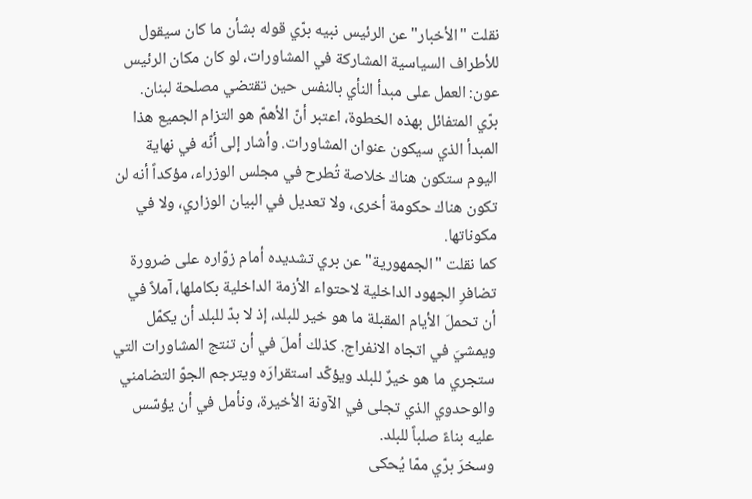نقلت "الأخبار" عن الرئيس نبيه برّي قوله بشأن ما كان سيقول للأطراف السياسية المشاركة في المشاورات، لو كان مكان الرئيس عون: العمل على مبدأ النأي بالنفس حين تقتضي مصلحة لبنان. برّي المتفائل بهذه الخطوة، اعتبر أنّ الأهمّ هو التزام الجميع هذا المبدأ الذي سيكون عنوان المشاورات. وأشار إلى أنّه في نهاية اليوم ستكون هناك خلاصة تُطرح في مجلس الوزراء، مؤكداً أنه لن تكون هناك حكومة أخرى، ولا تعديل في البيان الوزاري، ولا في مكوناتها.
كما نقلت "الجمهورية" عن بري تشديده أمام زوّاره على ضرورة تضافرِ الجهود الداخلية لاحتواء الأزمة الداخلية بكاملها، آملاً في أن تحملَ الأيام المقبلة ما هو خير للبلد، إذ لا بدّ للبلد أن يكمّل ويمشيَ في اتجاه الانفراج. كذلك أملَ في أن تنتج المشاورات التي ستجري ما هو خيرٌ للبلد ويؤكّد استقرارَه ويترجم الجوّ التضامني والوحدوي الذي تجلى في الآونة الأخيرة، ونأمل في أن يؤسّس عليه بناءً صلباً للبلد.
وسخرَ برّي ممّا يُحكى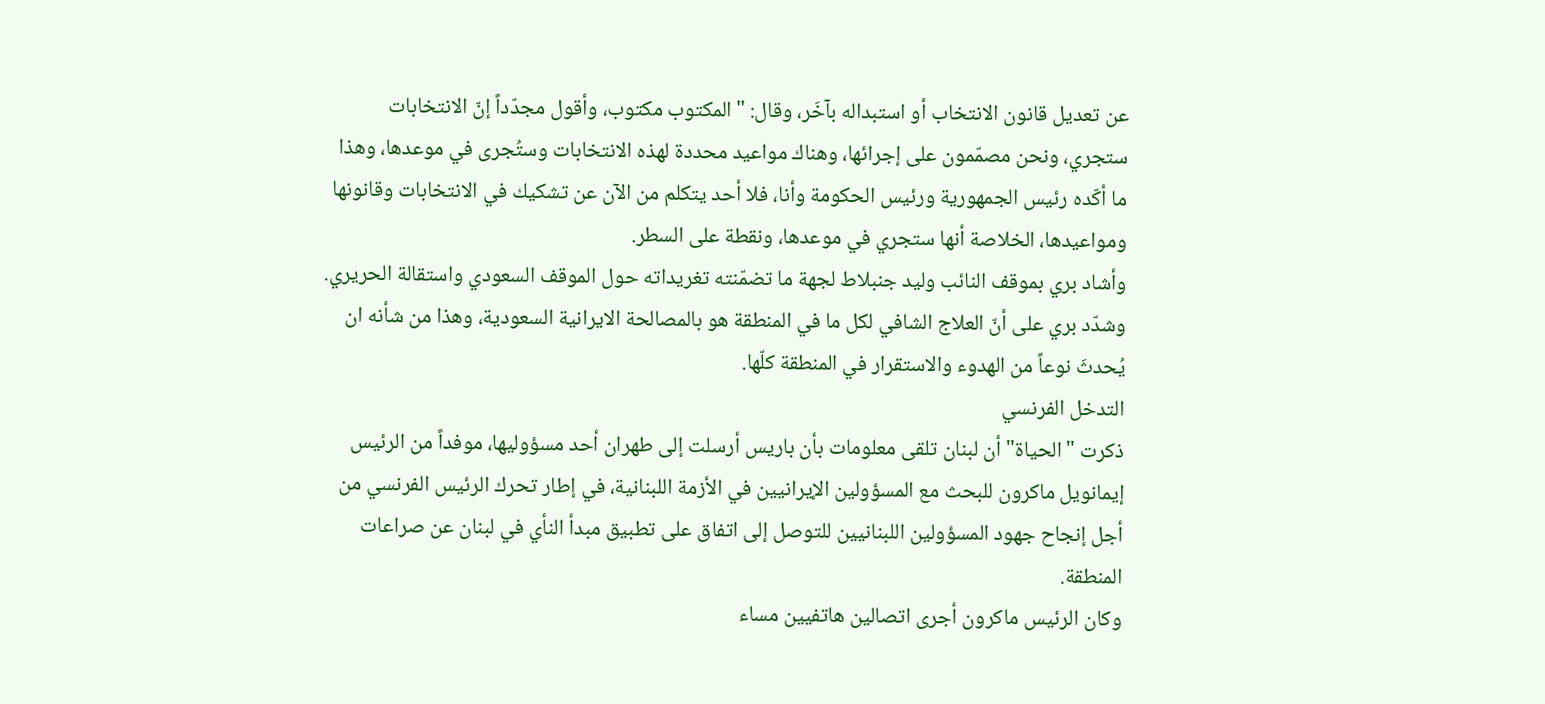عن تعديل قانون الانتخاب أو استبداله بآخَر، وقال: "المكتوب مكتوب، وأقول مجدّداً إنّ الانتخابات ستجري، ونحن مصمّمون على إجرائها، وهناك مواعيد محددة لهذه الانتخابات وستُجرى في موعدها، وهذا ما أكّده رئيس الجمهورية ورئيس الحكومة وأنا، فلا أحد يتكلم من الآن عن تشكيك في الانتخابات وقانونها ومواعيدها، الخلاصة أنها ستجري في موعدها، ونقطة على السطر.
وأشاد بري بموقف النائب وليد جنبلاط لجهة ما تضمّنته تغريداته حول الموقف السعودي واستقالة الحريري. وشدّد بري على أنّ العلاج الشافي لكل ما في المنطقة هو بالمصالحة الايرانية السعودية، وهذا من شأنه ان يُحدثَ نوعاً من الهدوء والاستقرار في المنطقة كلّها.
التدخل الفرنسي
ذكرت "الحياة" أن لبنان تلقى معلومات بأن باريس أرسلت إلى طهران أحد مسؤوليها، موفداً من الرئيس إيمانويل ماكرون للبحث مع المسؤولين الإيرانيين في الأزمة اللبنانية، في إطار تحرك الرئيس الفرنسي من أجل إنجاح جهود المسؤولين اللبنانيين للتوصل إلى اتفاق على تطبيق مبدأ النأي في لبنان عن صراعات المنطقة.
وكان الرئيس ماكرون أجرى اتصالين هاتفيين مساء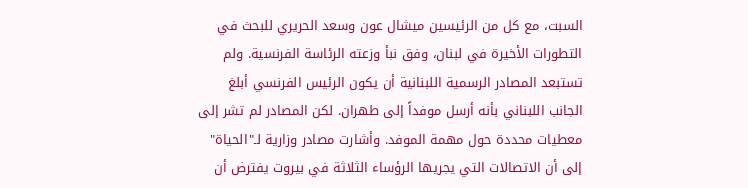السبت، مع كل من الرئيسين ميشال عون وسعد الحريري للبحث في التطورات الأخيرة في لبنان، وفق نبأ وزعته الرئاسة الفرنسية. ولم تستبعد المصادر الرسمية اللبنانية أن يكون الرئيس الفرنسي أبلغ الجانب اللبناني بأنه أرسل موفداً إلى طهران. لكن المصادر لم تشر إلى معطيات محددة حول مهمة الموفد. وأشارت مصادر وزارية لـ"الحياة" إلى أن الاتصالات التي يجريها الرؤساء الثلاثة في بيروت يفترض أن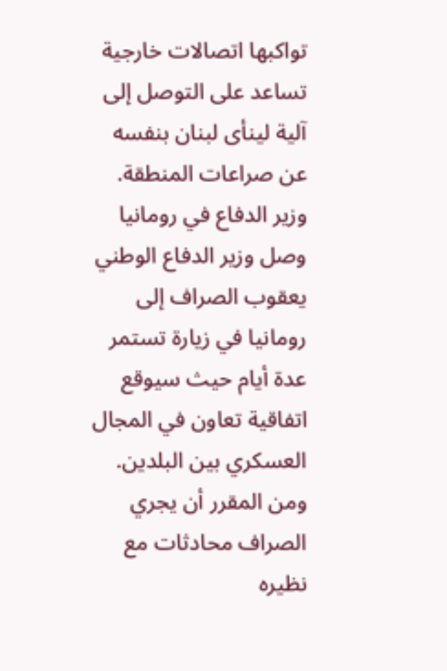تواكبها اتصالات خارجية تساعد على التوصل إلى آلية لينأى لبنان بنفسه عن صراعات المنطقة.
وزير الدفاع في رومانيا
وصل وزير الدفاع الوطني يعقوب الصراف إلى رومانيا في زيارة تستمر عدة أيام حيث سيوقع اتفاقية تعاون في المجال العسكري بين البلدين. ومن المقرر أن يجري الصراف محادثات مع نظيره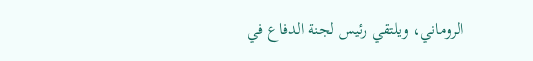الروماني، ويلتقي رئيس لجنة الدفاع في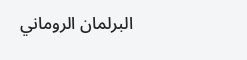البرلمان الروماني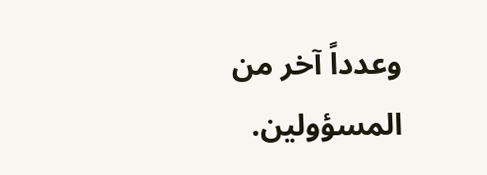وعدداً آخر من المسؤولين.